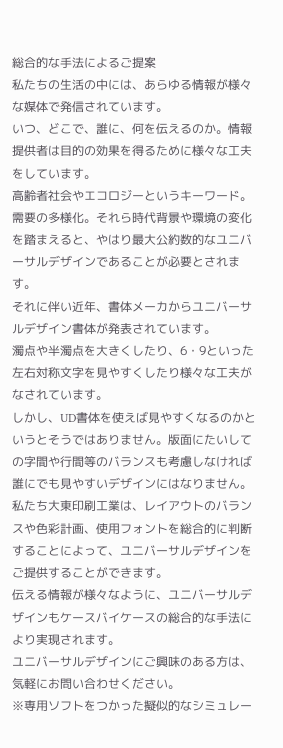総合的な手法によるご提案
私たちの生活の中には、あらゆる情報が様々な媒体で発信されています。
いつ、どこで、誰に、何を伝えるのか。情報提供者は目的の効果を得るために様々な工夫をしています。
高齢者社会やエコロジーというキーワード。需要の多様化。それら時代背景や環境の変化を踏まえると、やはり最大公約数的なユニバーサルデザインであることが必要とされます。
それに伴い近年、書体メーカからユニバーサルデザイン書体が発表されています。
濁点や半濁点を大きくしたり、6・9といった左右対称文字を見やすくしたり様々な工夫がなされています。
しかし、UD書体を使えば見やすくなるのかというとそうではありません。版面にたいしての字間や行間等のバランスも考慮しなければ誰にでも見やすいデザインにはなりません。
私たち大東印刷工業は、レイアウトのバランスや色彩計画、使用フォントを総合的に判断することによって、ユニバーサルデザインをご提供することができます。
伝える情報が様々なように、ユニバーサルデザインもケースバイケースの総合的な手法により実現されます。
ユニバーサルデザインにご興味のある方は、気軽にお問い合わせください。
※専用ソフトをつかった擬似的なシミュレー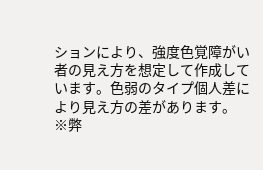ションにより、強度色覚障がい者の見え方を想定して作成しています。色弱のタイプ個人差により見え方の差があります。
※弊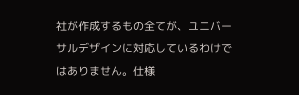社が作成するもの全てが、ユニバーサルデザインに対応しているわけではありません。仕様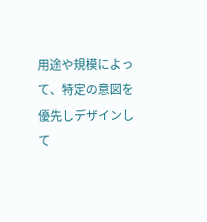用途や規模によって、特定の意図を優先しデザインして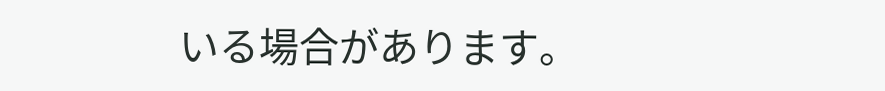いる場合があります。